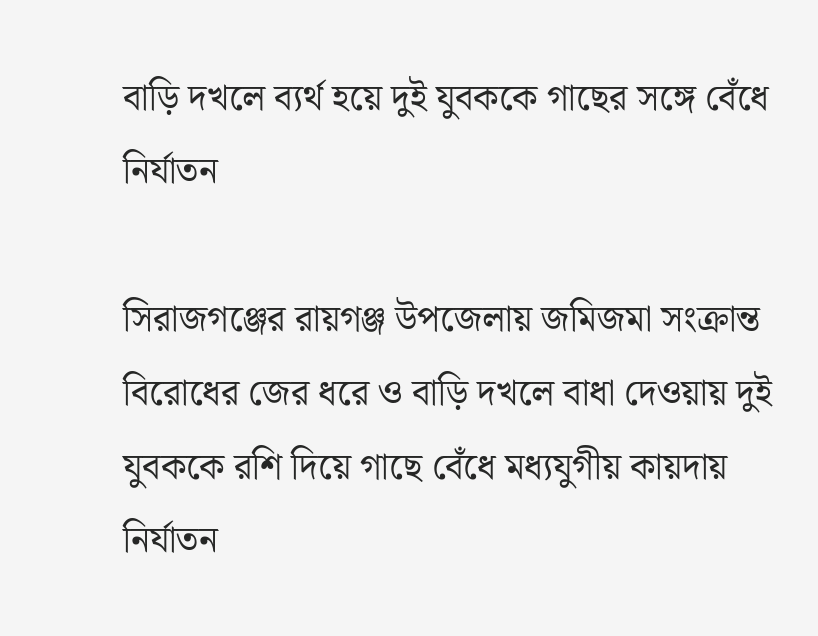বাড়ি দখলে ব্যর্থ হয়ে দুই যুবককে গাছের সঙ্গে বেঁধে নির্যাতন

সিরাজগঞ্জের রায়গঞ্জ উপজেলায় জমিজমা সংক্রান্ত বিরোধের জের ধরে ও বাড়ি দখলে বাধা দেওয়ায় দুই যুবককে রশি দিয়ে গাছে বেঁধে মধ্যযুগীয় কায়দায় নির্যাতন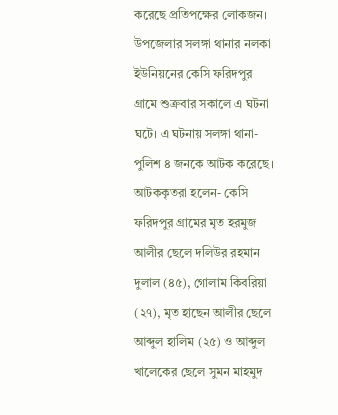করেছে প্রতিপক্ষের লোকজন।
উপজেলার সলঙ্গা থানার নলকা ইউনিয়নের কেসি ফরিদপুর গ্রামে শুক্রবার সকালে এ ঘটনা ঘটে। এ ঘটনায় সলঙ্গা থানা-পুলিশ ৪ জনকে আটক করেছে।
আটককৃতরা হলেন- কেসি ফরিদপুর গ্রামের মৃত হরমুজ আলীর ছেলে দলিউর রহমান দুলাল (৪৫), গোলাম কিবরিয়া (২৭), মৃত হাছেন আলীর ছেলে আব্দুল হালিম (২৫) ও আব্দুল খালেকের ছেলে সুমন মাহমুদ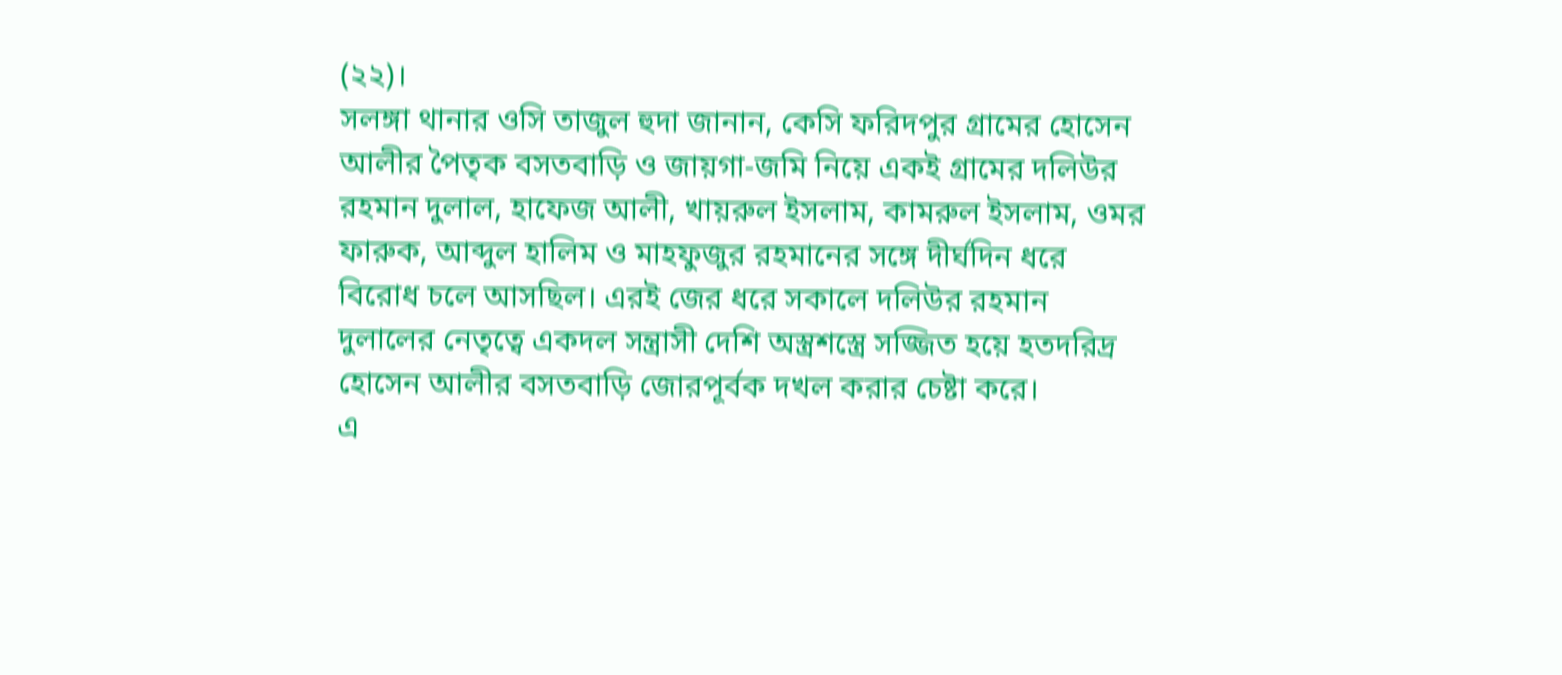(২২)।
সলঙ্গা থানার ওসি তাজুল হুদা জানান, কেসি ফরিদপুর গ্রামের হোসেন আলীর পৈতৃক বসতবাড়ি ও জায়গা-জমি নিয়ে একই গ্রামের দলিউর রহমান দুলাল, হাফেজ আলী, খায়রুল ইসলাম, কামরুল ইসলাম, ওমর ফারুক, আব্দুল হালিম ও মাহফুজুর রহমানের সঙ্গে দীর্ঘদিন ধরে বিরোধ চলে আসছিল। এরই জের ধরে সকালে দলিউর রহমান দুলালের নেতৃত্বে একদল সন্ত্রাসী দেশি অস্ত্রশস্ত্রে সজ্জিত হয়ে হতদরিদ্র হোসেন আলীর বসতবাড়ি জোরপূর্বক দখল করার চেষ্টা করে।
এ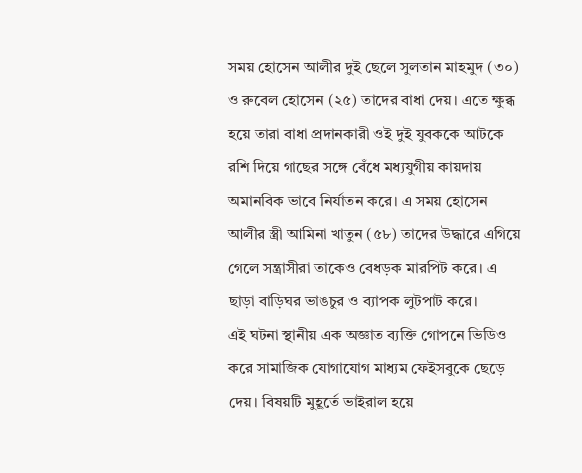সময় হোসেন আলীর দুই ছেলে সুলতান মাহমুদ (৩০) ও রুবেল হোসেন (২৫) তাদের বাধা দেয়। এতে ক্ষুব্ধ হয়ে তারা বাধা প্রদানকারী ওই দুই যুবককে আটকে রশি দিয়ে গাছের সঙ্গে বেঁধে মধ্যযুগীয় কায়দায় অমানবিক ভাবে নির্যাতন করে। এ সময় হোসেন আলীর স্ত্রী আমিনা খাতুন (৫৮) তাদের উদ্ধারে এগিয়ে গেলে সন্ত্রাসীরা তাকেও বেধড়ক মারপিট করে। এ ছাড়া বাড়িঘর ভাঙচুর ও ব্যাপক লুটপাট করে।
এই ঘটনা স্থানীয় এক অজ্ঞাত ব্যক্তি গোপনে ভিডিও করে সামাজিক যোগাযোগ মাধ্যম ফেইসবুকে ছেড়ে দেয়। বিষয়টি মুহূর্তে ভাইরাল হয়ে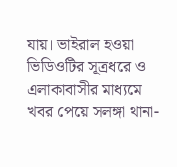যায়। ভাইরাল হওয়া ভিডিওটির সূত্রধরে ও এলাকাবাসীর মাধ্যমে খবর পেয়ে সলঙ্গা থানা-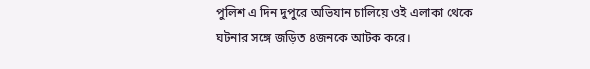পুলিশ এ দিন দুপুরে অভিযান চালিয়ে ওই এলাকা থেকে ঘটনার সঙ্গে জড়িত ৪জনকে আটক করে।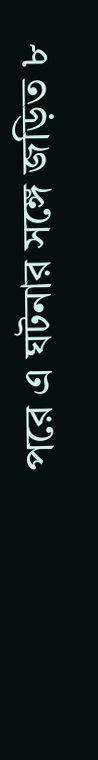পরে এ ঘটনার সঙ্গে জড়িত ৮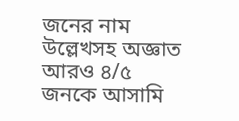জনের নাম উল্লেখসহ অজ্ঞাত আরও ৪/৫ জনকে আসামি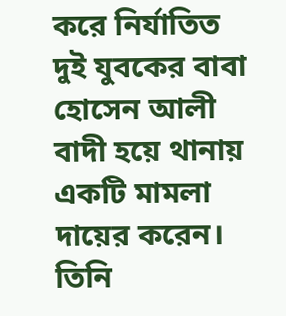করে নির্যাতিত দুই যুবকের বাবা হোসেন আলী বাদী হয়ে থানায় একটি মামলা দায়ের করেন।
তিনি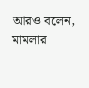আরও বলেন, মামলার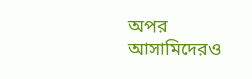অপর আসামিদেরও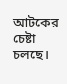আটকের চেষ্টা চলছে।